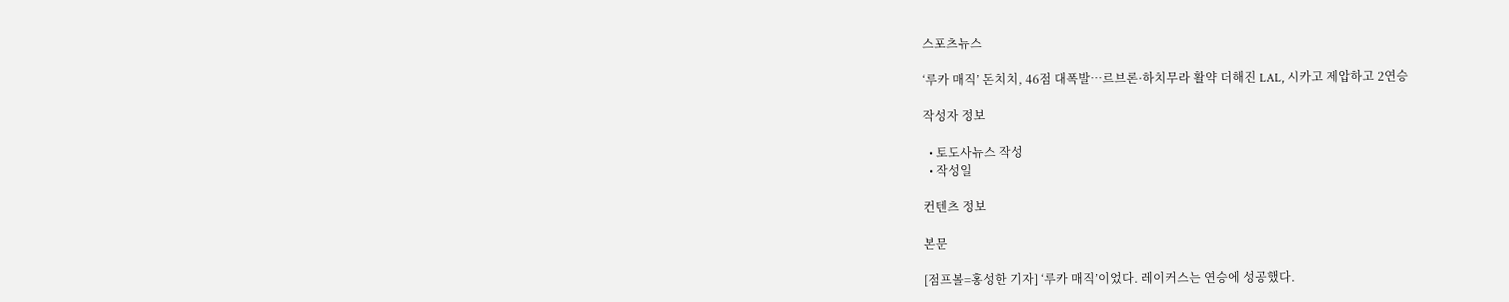스포츠뉴스

‘루카 매직’ 돈치치, 46점 대폭발…르브론·하치무라 활약 더해진 LAL, 시카고 제압하고 2연승

작성자 정보

  • 토도사뉴스 작성
  • 작성일

컨텐츠 정보

본문

[점프볼=홍성한 기자] ‘루카 매직’이었다. 레이커스는 연승에 성공했다.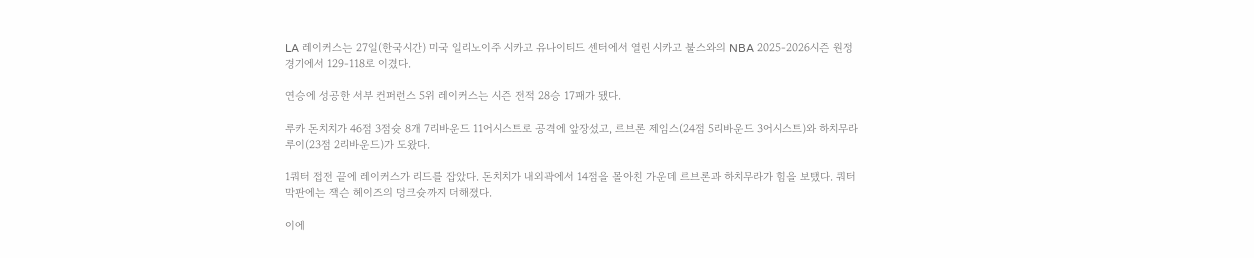LA 레이커스는 27일(한국시간) 미국 일리노이주 시카고 유나이티드 센터에서 열린 시카고 불스와의 NBA 2025-2026시즌 원정 경기에서 129-118로 이겼다.

연승에 성공한 서부 컨퍼런스 5위 레이커스는 시즌 전적 28승 17패가 됐다.

루카 돈치치가 46점 3점슛 8개 7리바운드 11어시스트로 공격에 앞장섰고, 르브론 제임스(24점 5리바운드 3어시스트)와 하치무라 루이(23점 2리바운드)가 도왔다.

1쿼터 접전 끝에 레이커스가 리드를 잡았다. 돈치치가 내외곽에서 14점을 몰아친 가운데 르브론과 하치무라가 힘을 보탰다. 쿼터 막판에는 잭슨 헤이즈의 덩크슛까지 더해졌다.

이에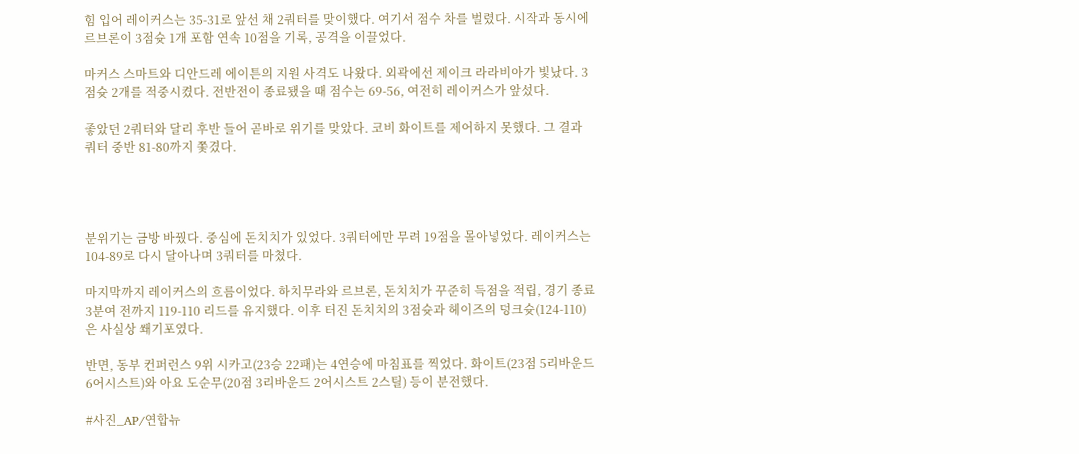힘 입어 레이커스는 35-31로 앞선 채 2쿼터를 맞이했다. 여기서 점수 차를 벌렸다. 시작과 동시에 르브론이 3점슛 1개 포함 연속 10점을 기록, 공격을 이끌었다.

마커스 스마트와 디안드레 에이튼의 지원 사격도 나왔다. 외곽에선 제이크 라라비아가 빛났다. 3점슛 2개를 적중시켰다. 전반전이 종료됐을 때 점수는 69-56, 여전히 레이커스가 앞섰다.

좋았던 2쿼터와 달리 후반 들어 곧바로 위기를 맞았다. 코비 화이트를 제어하지 못했다. 그 결과 쿼터 중반 81-80까지 쫓겼다.




분위기는 금방 바꿨다. 중심에 돈치치가 있었다. 3쿼터에만 무려 19점을 몰아넣었다. 레이커스는 104-89로 다시 달아나며 3쿼터를 마쳤다.

마지막까지 레이커스의 흐름이었다. 하치무라와 르브론, 돈치치가 꾸준히 득점을 적립, 경기 종료 3분여 전까지 119-110 리드를 유지했다. 이후 터진 돈치치의 3점슛과 헤이즈의 덩크슛(124-110)은 사실상 쐐기포였다.

반면, 동부 컨퍼런스 9위 시카고(23승 22패)는 4연승에 마침표를 찍었다. 화이트(23점 5리바운드 6어시스트)와 아요 도순무(20점 3리바운드 2어시스트 2스틸) 등이 분전했다.

#사진_AP/연합뉴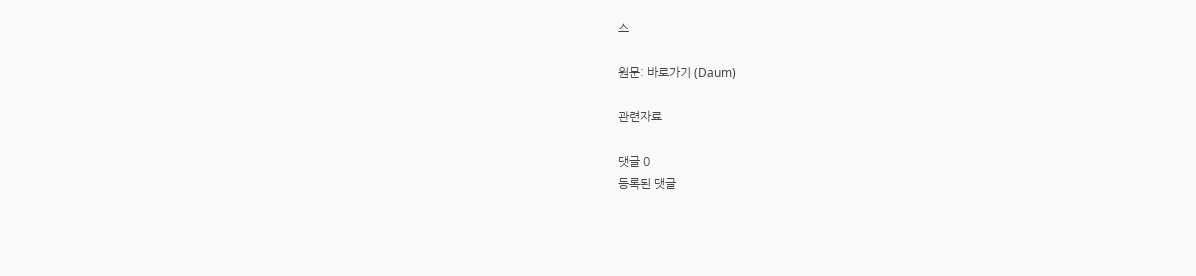스

원문: 바로가기 (Daum)

관련자료

댓글 0
등록된 댓글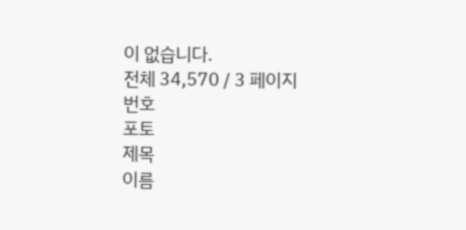이 없습니다.
전체 34,570 / 3 페이지
번호
포토
제목
이름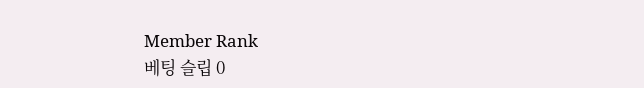Member Rank
베팅 슬립 0